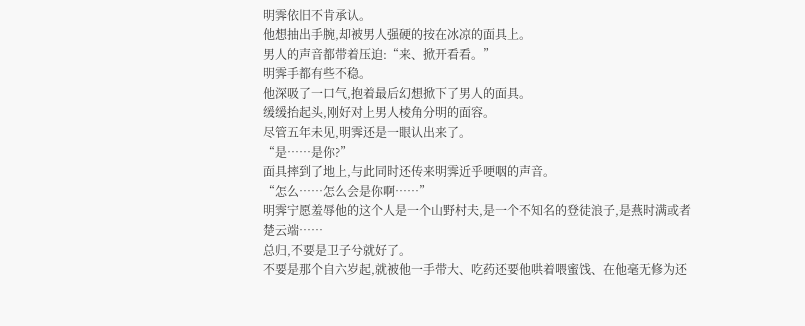明霁依旧不肯承认。
他想抽出手腕,却被男人强硬的按在冰凉的面具上。
男人的声音都带着压迫:“来、掀开看看。”
明霁手都有些不稳。
他深吸了一口气,抱着最后幻想掀下了男人的面具。
缓缓抬起头,刚好对上男人棱角分明的面容。
尽管五年未见,明霁还是一眼认出来了。
“是……是你?”
面具摔到了地上,与此同时还传来明霁近乎哽咽的声音。
“怎么……怎么会是你啊……”
明霁宁愿羞辱他的这个人是一个山野村夫,是一个不知名的登徒浪子,是燕时满或者楚云端……
总归,不要是卫子兮就好了。
不要是那个自六岁起,就被他一手带大、吃药还要他哄着喂蜜饯、在他毫无修为还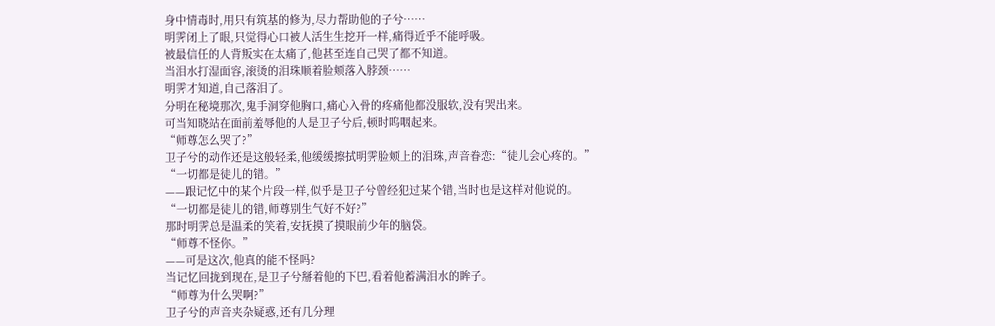身中情毒时,用只有筑基的修为,尽力帮助他的子兮……
明霁闭上了眼,只觉得心口被人活生生挖开一样,痛得近乎不能呼吸。
被最信任的人背叛实在太痛了,他甚至连自己哭了都不知道。
当泪水打湿面容,滚烫的泪珠顺着脸颊落入脖颈……
明霁才知道,自己落泪了。
分明在秘境那次,鬼手洞穿他胸口,痛心入骨的疼痛他都没服软,没有哭出来。
可当知晓站在面前羞辱他的人是卫子兮后,顿时呜咽起来。
“师尊怎么哭了?”
卫子兮的动作还是这般轻柔,他缓缓擦拭明霁脸颊上的泪珠,声音眷恋:“徒儿会心疼的。”
“一切都是徒儿的错。”
——跟记忆中的某个片段一样,似乎是卫子兮曾经犯过某个错,当时也是这样对他说的。
“一切都是徒儿的错,师尊别生气好不好?”
那时明霁总是温柔的笑着,安抚摸了摸眼前少年的脑袋。
“师尊不怪你。”
——可是这次,他真的能不怪吗?
当记忆回拢到现在,是卫子兮掰着他的下巴,看着他蓄满泪水的眸子。
“师尊为什么哭啊?”
卫子兮的声音夹杂疑惑,还有几分理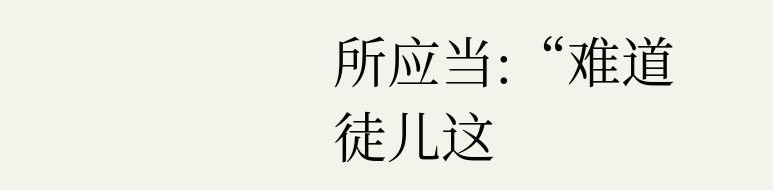所应当:“难道徒儿这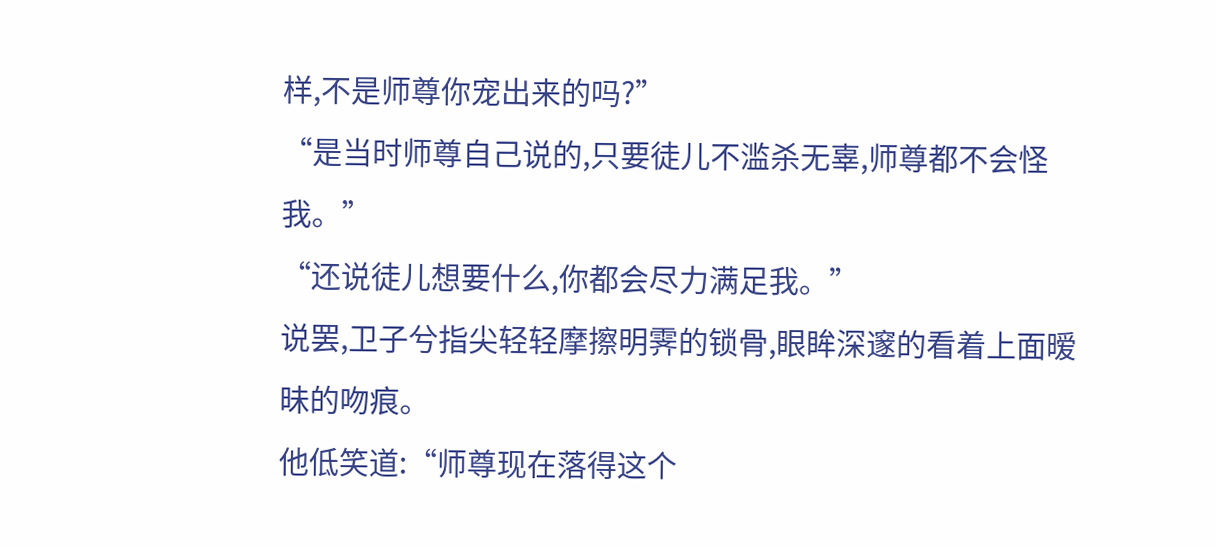样,不是师尊你宠出来的吗?”
“是当时师尊自己说的,只要徒儿不滥杀无辜,师尊都不会怪我。”
“还说徒儿想要什么,你都会尽力满足我。”
说罢,卫子兮指尖轻轻摩擦明霁的锁骨,眼眸深邃的看着上面暧昧的吻痕。
他低笑道:“师尊现在落得这个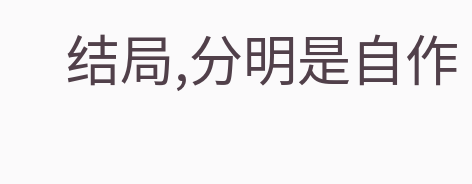结局,分明是自作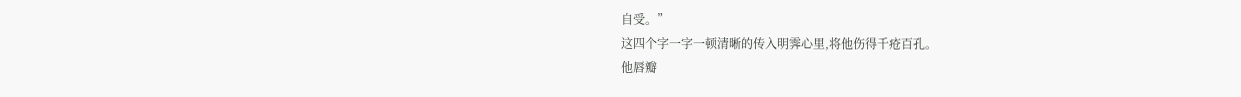自受。”
这四个字一字一顿清晰的传入明霁心里,将他伤得千疮百孔。
他唇瓣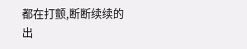都在打颤,断断续续的出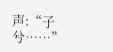声:“子兮……”